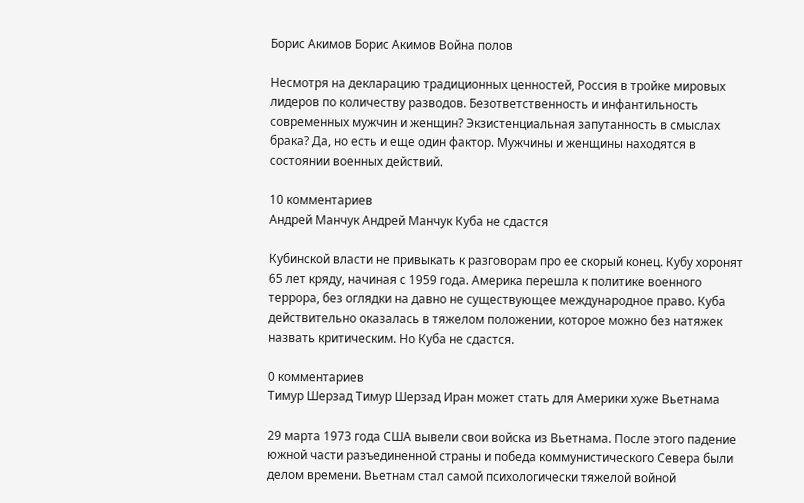Борис Акимов Борис Акимов Война полов

Несмотря на декларацию традиционных ценностей, Россия в тройке мировых лидеров по количеству разводов. Безответственность и инфантильность современных мужчин и женщин? Экзистенциальная запутанность в смыслах брака? Да, но есть и еще один фактор. Мужчины и женщины находятся в состоянии военных действий.

10 комментариев
Андрей Манчук Андрей Манчук Куба не сдастся

Кубинской власти не привыкать к разговорам про ее скорый конец. Кубу хоронят 65 лет кряду, начиная с 1959 года. Америка перешла к политике военного террора, без оглядки на давно не существующее международное право. Куба действительно оказалась в тяжелом положении, которое можно без натяжек назвать критическим. Но Куба не сдастся.

0 комментариев
Тимур Шерзад Тимур Шерзад Иран может стать для Америки хуже Вьетнама

29 марта 1973 года США вывели свои войска из Вьетнама. После этого падение южной части разъединенной страны и победа коммунистического Севера были делом времени. Вьетнам стал самой психологически тяжелой войной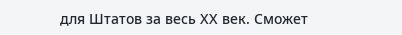для Штатов за весь ХХ век. Сможет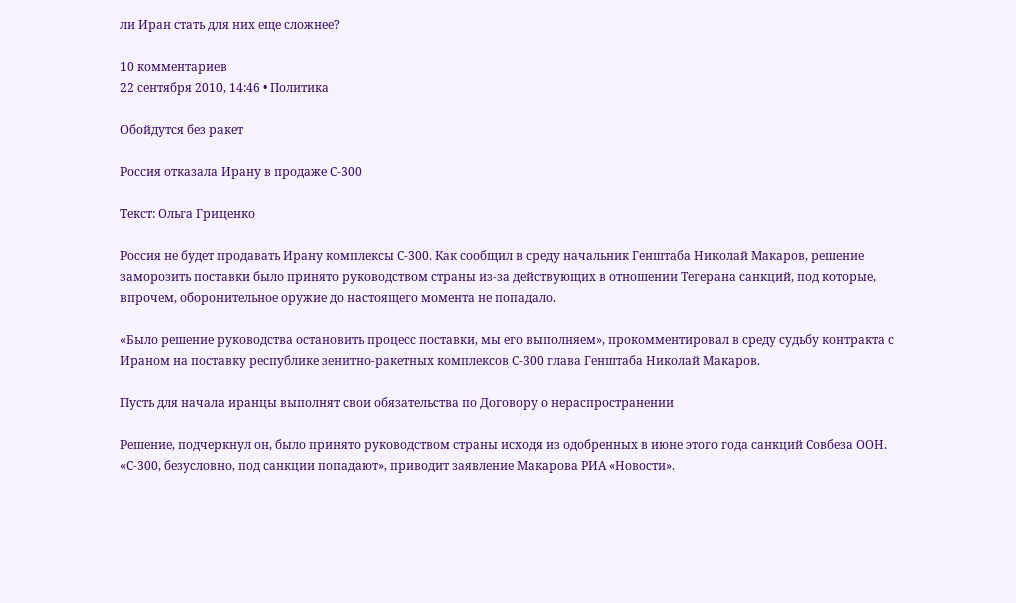ли Иран стать для них еще сложнее?

10 комментариев
22 сентября 2010, 14:46 • Политика

Обойдутся без ракет

Россия отказала Ирану в продаже С-300

Tекст: Ольга Гриценко

Россия не будет продавать Ирану комплексы С-300. Как сообщил в среду начальник Генштаба Николай Макаров, решение заморозить поставки было принято руководством страны из-за действующих в отношении Тегерана санкций, под которые, впрочем, оборонительное оружие до настоящего момента не попадало.

«Было решение руководства остановить процесс поставки, мы его выполняем», прокомментировал в среду судьбу контракта с Ираном на поставку республике зенитно-ракетных комплексов С-300 глава Генштаба Николай Макаров.

Пусть для начала иранцы выполнят свои обязательства по Договору о нераспространении

Решение, подчеркнул он, было принято руководством страны исходя из одобренных в июне этого года санкций Совбеза ООН. «С-300, безусловно, под санкции попадают», приводит заявление Макарова РИА «Новости».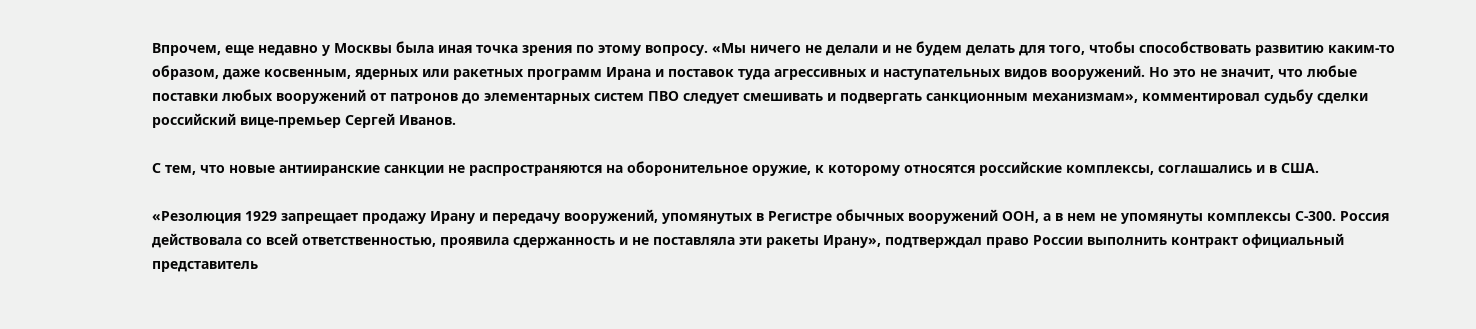Впрочем, еще недавно у Москвы была иная точка зрения по этому вопросу. «Мы ничего не делали и не будем делать для того, чтобы способствовать развитию каким-то образом, даже косвенным, ядерных или ракетных программ Ирана и поставок туда агрессивных и наступательных видов вооружений. Но это не значит, что любые поставки любых вооружений от патронов до элементарных систем ПВО следует смешивать и подвергать санкционным механизмам», комментировал судьбу сделки российский вице-премьер Сергей Иванов.

С тем, что новые антииранские санкции не распространяются на оборонительное оружие, к которому относятся российские комплексы, соглашались и в США.

«Резолюция 1929 запрещает продажу Ирану и передачу вооружений, упомянутых в Регистре обычных вооружений ООН, а в нем не упомянуты комплексы С-300. Россия действовала со всей ответственностью, проявила сдержанность и не поставляла эти ракеты Ирану», подтверждал право России выполнить контракт официальный представитель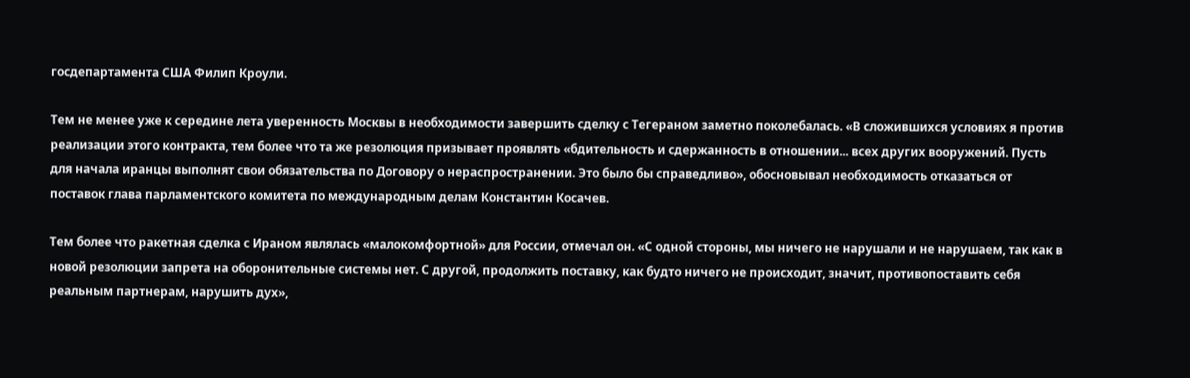госдепартамента США Филип Кроули.

Тем не менее уже к середине лета уверенность Москвы в необходимости завершить сделку с Тегераном заметно поколебалась. «В сложившихся условиях я против реализации этого контракта, тем более что та же резолюция призывает проявлять «бдительность и сдержанность в отношении... всех других вооружений. Пусть для начала иранцы выполнят свои обязательства по Договору о нераспространении. Это было бы справедливо», обосновывал необходимость отказаться от поставок глава парламентского комитета по международным делам Константин Косачев.

Тем более что ракетная сделка с Ираном являлась «малокомфортной» для России, отмечал он. «С одной стороны, мы ничего не нарушали и не нарушаем, так как в новой резолюции запрета на оборонительные системы нет. С другой, продолжить поставку, как будто ничего не происходит, значит, противопоставить себя реальным партнерам, нарушить дух»,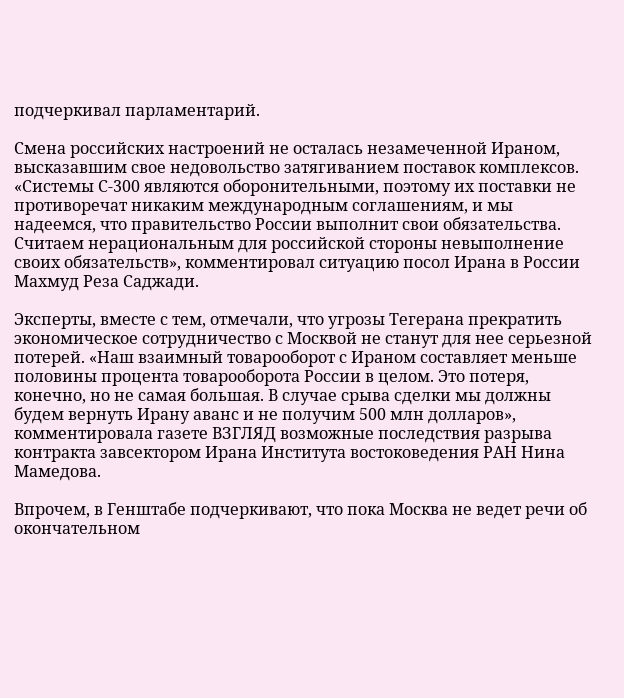подчеркивал парламентарий.

Смена российских настроений не осталась незамеченной Ираном, высказавшим свое недовольство затягиванием поставок комплексов. «Системы С-300 являются оборонительными, поэтому их поставки не противоречат никаким международным соглашениям, и мы надеемся, что правительство России выполнит свои обязательства. Считаем нерациональным для российской стороны невыполнение своих обязательств», комментировал ситуацию посол Ирана в России Махмуд Реза Саджади.

Эксперты, вместе с тем, отмечали, что угрозы Тегерана прекратить экономическое сотрудничество с Москвой не станут для нее серьезной потерей. «Наш взаимный товарооборот с Ираном составляет меньше половины процента товарооборота России в целом. Это потеря, конечно, но не самая большая. В случае срыва сделки мы должны будем вернуть Ирану аванс и не получим 500 млн долларов», комментировала газете ВЗГЛЯД возможные последствия разрыва контракта завсектором Ирана Института востоковедения РАН Нина Мамедова.

Впрочем, в Генштабе подчеркивают, что пока Москва не ведет речи об окончательном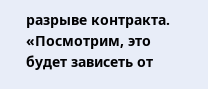разрыве контракта. «Посмотрим, это будет зависеть от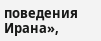поведения Ирана»,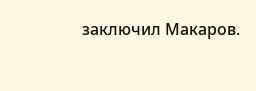заключил Макаров.